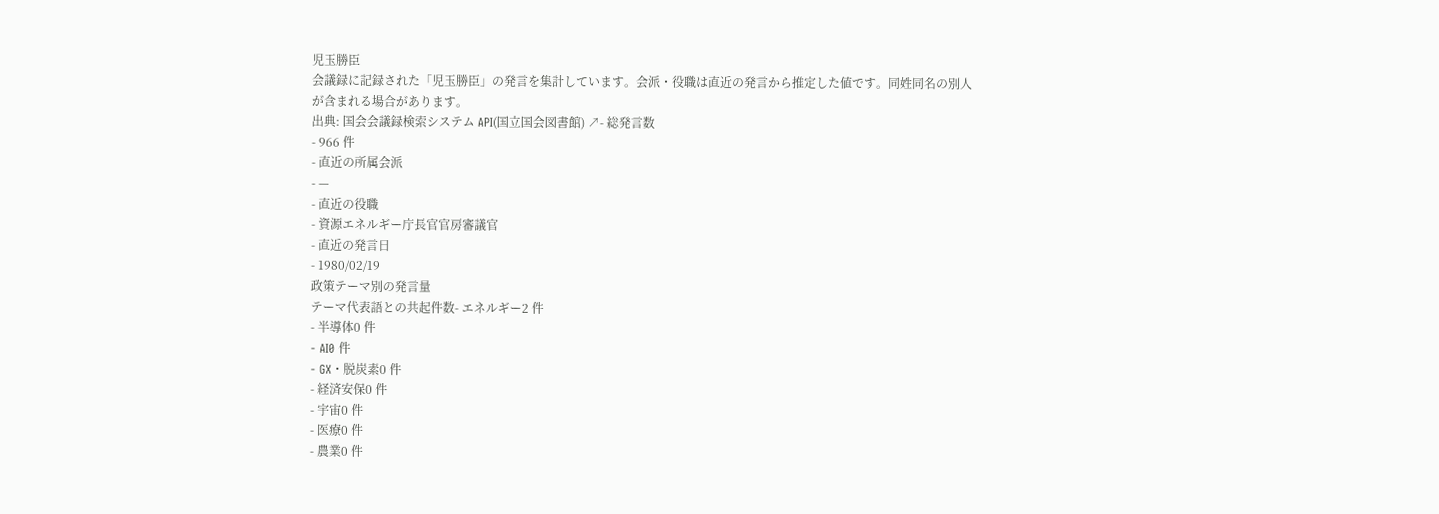児玉勝臣
会議録に記録された「児玉勝臣」の発言を集計しています。会派・役職は直近の発言から推定した値です。同姓同名の別人が含まれる場合があります。
出典: 国会会議録検索システム API(国立国会図書館) ↗- 総発言数
- 966 件
- 直近の所属会派
- —
- 直近の役職
- 資源エネルギー庁長官官房審議官
- 直近の発言日
- 1980/02/19
政策テーマ別の発言量
テーマ代表語との共起件数- エネルギー2 件
- 半導体0 件
- AI0 件
- GX・脱炭素0 件
- 経済安保0 件
- 宇宙0 件
- 医療0 件
- 農業0 件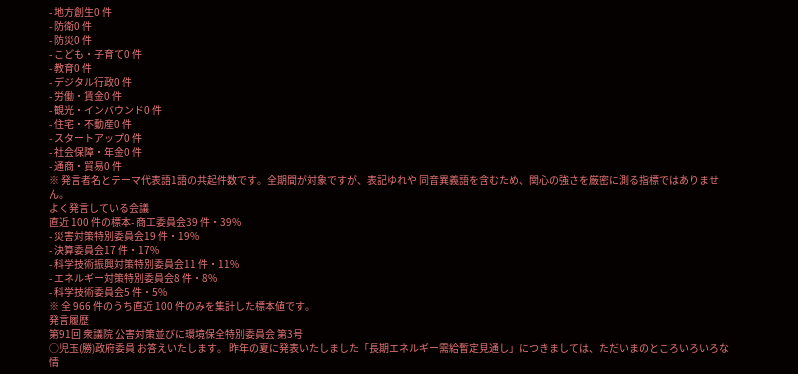- 地方創生0 件
- 防衛0 件
- 防災0 件
- こども・子育て0 件
- 教育0 件
- デジタル行政0 件
- 労働・賃金0 件
- 観光・インバウンド0 件
- 住宅・不動産0 件
- スタートアップ0 件
- 社会保障・年金0 件
- 通商・貿易0 件
※ 発言者名とテーマ代表語1語の共起件数です。全期間が対象ですが、表記ゆれや 同音異義語を含むため、関心の強さを厳密に測る指標ではありません。
よく発言している会議
直近 100 件の標本- 商工委員会39 件・39%
- 災害対策特別委員会19 件・19%
- 決算委員会17 件・17%
- 科学技術振興対策特別委員会11 件・11%
- エネルギー対策特別委員会8 件・8%
- 科学技術委員会5 件・5%
※ 全 966 件のうち直近 100 件のみを集計した標本値です。
発言履歴
第91回 衆議院 公害対策並びに環境保全特別委員会 第3号
○児玉(勝)政府委員 お答えいたします。 昨年の夏に発表いたしました「長期エネルギー需給暫定見通し」につきましては、ただいまのところいろいろな情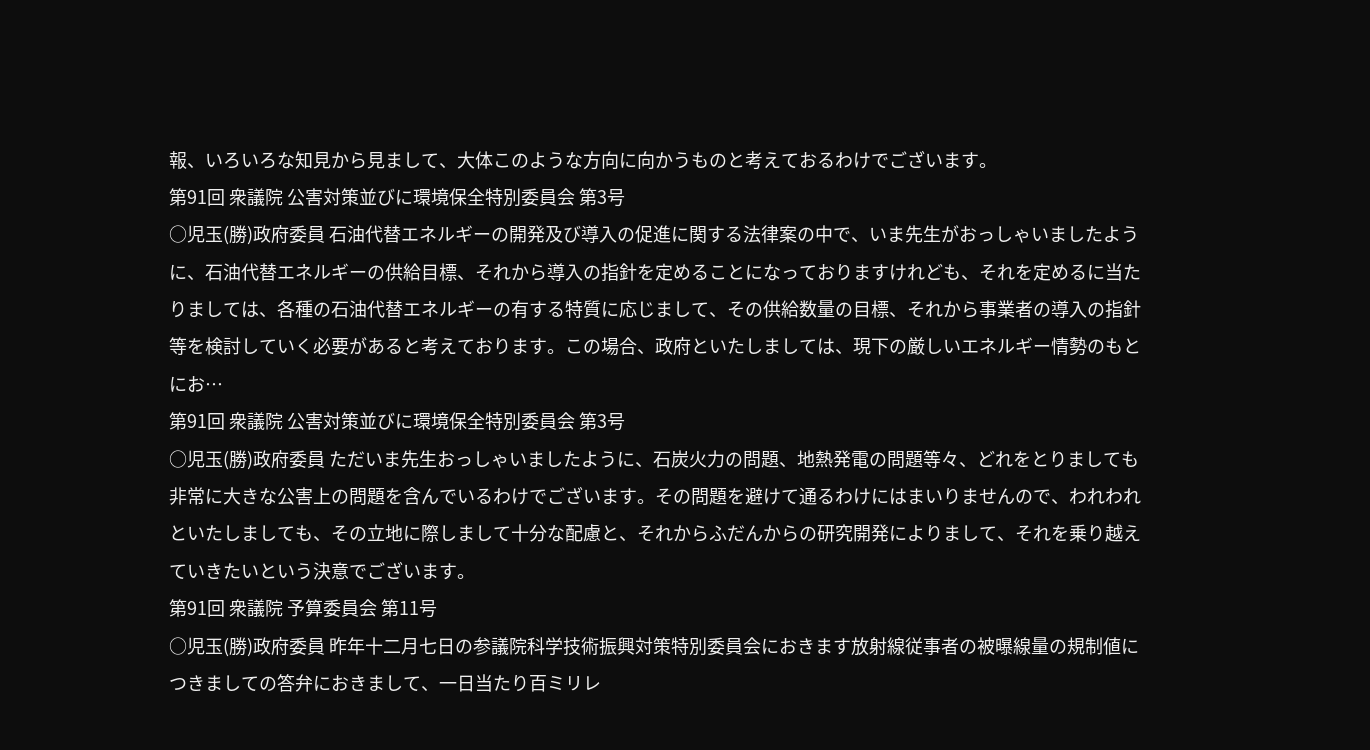報、いろいろな知見から見まして、大体このような方向に向かうものと考えておるわけでございます。
第91回 衆議院 公害対策並びに環境保全特別委員会 第3号
○児玉(勝)政府委員 石油代替エネルギーの開発及び導入の促進に関する法律案の中で、いま先生がおっしゃいましたように、石油代替エネルギーの供給目標、それから導入の指針を定めることになっておりますけれども、それを定めるに当たりましては、各種の石油代替エネルギーの有する特質に応じまして、その供給数量の目標、それから事業者の導入の指針等を検討していく必要があると考えております。この場合、政府といたしましては、現下の厳しいエネルギー情勢のもとにお…
第91回 衆議院 公害対策並びに環境保全特別委員会 第3号
○児玉(勝)政府委員 ただいま先生おっしゃいましたように、石炭火力の問題、地熱発電の問題等々、どれをとりましても非常に大きな公害上の問題を含んでいるわけでございます。その問題を避けて通るわけにはまいりませんので、われわれといたしましても、その立地に際しまして十分な配慮と、それからふだんからの研究開発によりまして、それを乗り越えていきたいという決意でございます。
第91回 衆議院 予算委員会 第11号
○児玉(勝)政府委員 昨年十二月七日の参議院科学技術振興対策特別委員会におきます放射線従事者の被曝線量の規制値につきましての答弁におきまして、一日当たり百ミリレ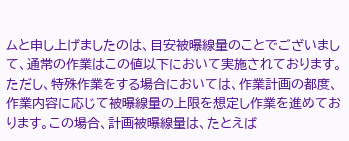ムと申し上げましたのは、目安被曝線量のことでございまして、通常の作業はこの値以下において実施されております。ただし、特殊作業をする場合においては、作業計画の都度、作業内容に応じて被曝線量の上限を想定し作業を進めております。この場合、計画被曝線量は、たとえば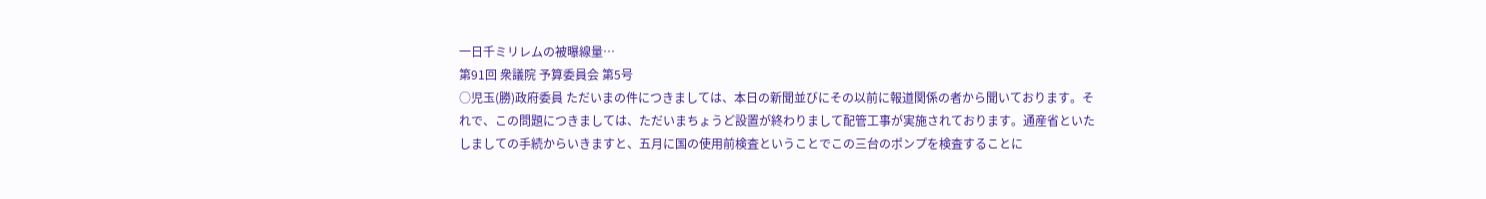一日千ミリレムの被曝線量…
第91回 衆議院 予算委員会 第5号
○児玉(勝)政府委員 ただいまの件につきましては、本日の新聞並びにその以前に報道関係の者から聞いております。それで、この問題につきましては、ただいまちょうど設置が終わりまして配管工事が実施されております。通産省といたしましての手続からいきますと、五月に国の使用前検査ということでこの三台のポンプを検査することに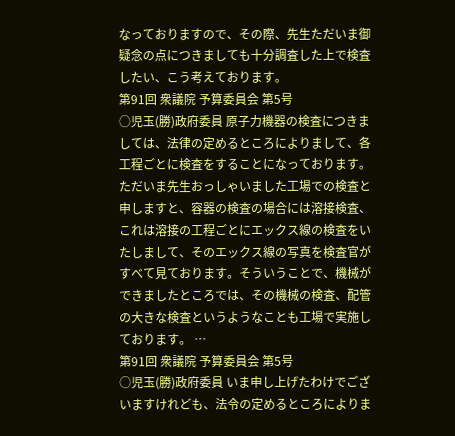なっておりますので、その際、先生ただいま御疑念の点につきましても十分調査した上で検査したい、こう考えております。
第91回 衆議院 予算委員会 第5号
○児玉(勝)政府委員 原子力機器の検査につきましては、法律の定めるところによりまして、各工程ごとに検査をすることになっております。 ただいま先生おっしゃいました工場での検査と申しますと、容器の検査の場合には溶接検査、これは溶接の工程ごとにエックス線の検査をいたしまして、そのエックス線の写真を検査官がすべて見ております。そういうことで、機械ができましたところでは、その機械の検査、配管の大きな検査というようなことも工場で実施しております。 …
第91回 衆議院 予算委員会 第5号
○児玉(勝)政府委員 いま申し上げたわけでございますけれども、法令の定めるところによりま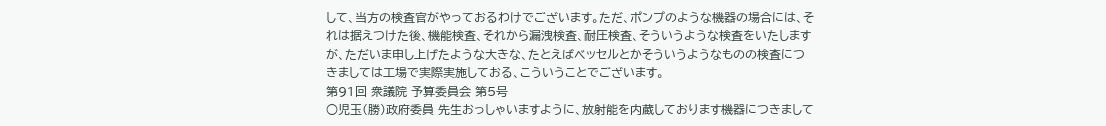して、当方の検査官がやっておるわけでございます。ただ、ポンプのような機器の場合には、それは据えつけた後、機能検査、それから漏洩検査、耐圧検査、そういうような検査をいたしますが、ただいま申し上げたような大きな、たとえばベッセルとかそういうようなものの検査につきましては工場で実際実施しておる、こういうことでございます。
第91回 衆議院 予算委員会 第5号
○児玉(勝)政府委員 先生おっしゃいますように、放射能を内蔵しております機器につきまして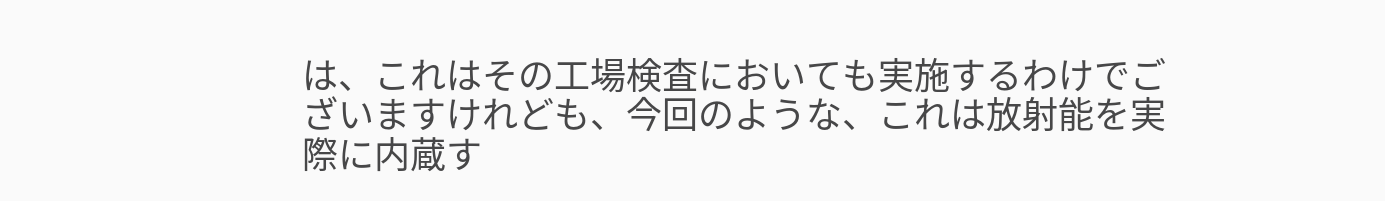は、これはその工場検査においても実施するわけでございますけれども、今回のような、これは放射能を実際に内蔵す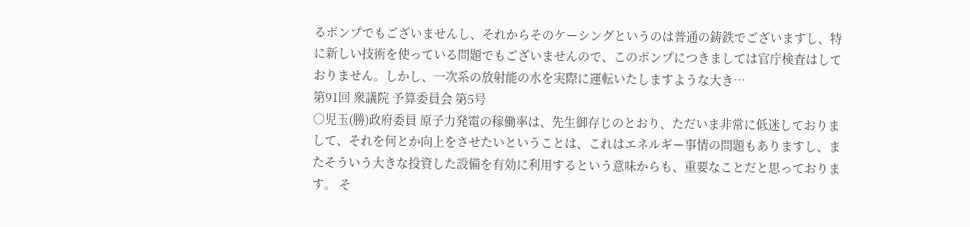るポンプでもございませんし、それからそのケーシングというのは普通の鋳鉄でございますし、特に新しい技術を使っている問題でもございませんので、このポンプにつきましては官庁検査はしておりません。しかし、一次系の放射能の水を実際に運転いたしますような大き…
第91回 衆議院 予算委員会 第5号
○児玉(勝)政府委員 原子力発電の稼働率は、先生御存じのとおり、ただいま非常に低迷しておりまして、それを何とか向上をさせたいということは、これはエネルギー事情の問題もありますし、またそういう大きな投資した設備を有効に利用するという意味からも、重要なことだと思っております。 そ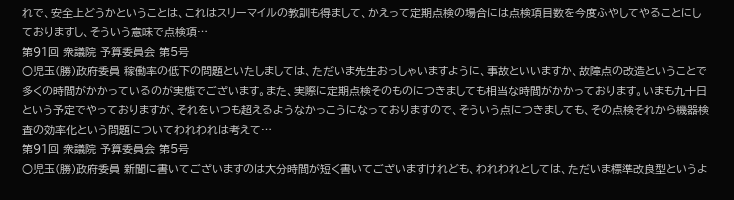れで、安全上どうかということは、これはスリーマイルの教訓も得まして、かえって定期点検の場合には点検項目数を今度ふやしてやることにしておりますし、そういう意味で点検項…
第91回 衆議院 予算委員会 第5号
○児玉(勝)政府委員 稼働率の低下の問題といたしましては、ただいま先生おっしゃいますように、事故といいますか、故障点の改造ということで多くの時間がかかっているのが実態でございます。また、実際に定期点検そのものにつきましても相当な時間がかかっております。いまも九十日という予定でやっておりますが、それをいつも超えるようなかっこうになっておりますので、そういう点につきましても、その点検それから機器検査の効率化という問題についてわれわれは考えて…
第91回 衆議院 予算委員会 第5号
○児玉(勝)政府委員 新聞に書いてございますのは大分時間が短く書いてございますけれども、われわれとしては、ただいま標準改良型というよ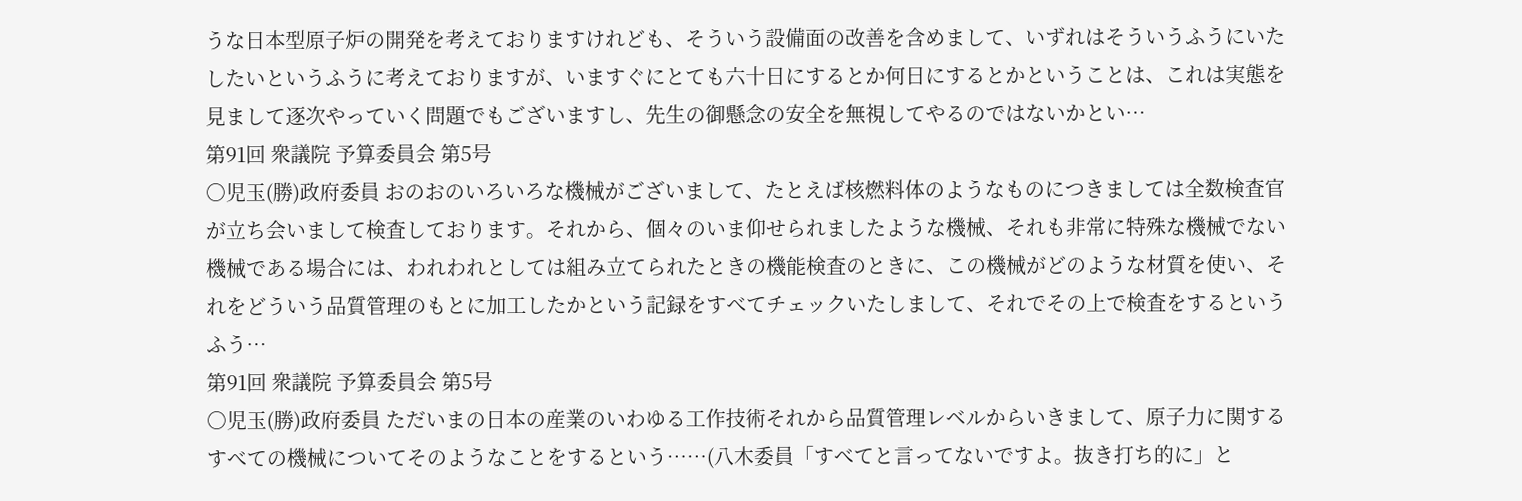うな日本型原子炉の開発を考えておりますけれども、そういう設備面の改善を含めまして、いずれはそういうふうにいたしたいというふうに考えておりますが、いますぐにとても六十日にするとか何日にするとかということは、これは実態を見まして逐次やっていく問題でもございますし、先生の御懸念の安全を無視してやるのではないかとい…
第91回 衆議院 予算委員会 第5号
○児玉(勝)政府委員 おのおのいろいろな機械がございまして、たとえば核燃料体のようなものにつきましては全数検査官が立ち会いまして検査しております。それから、個々のいま仰せられましたような機械、それも非常に特殊な機械でない機械である場合には、われわれとしては組み立てられたときの機能検査のときに、この機械がどのような材質を使い、それをどういう品質管理のもとに加工したかという記録をすべてチェックいたしまして、それでその上で検査をするというふう…
第91回 衆議院 予算委員会 第5号
○児玉(勝)政府委員 ただいまの日本の産業のいわゆる工作技術それから品質管理レベルからいきまして、原子力に関するすべての機械についてそのようなことをするという……(八木委員「すべてと言ってないですよ。抜き打ち的に」と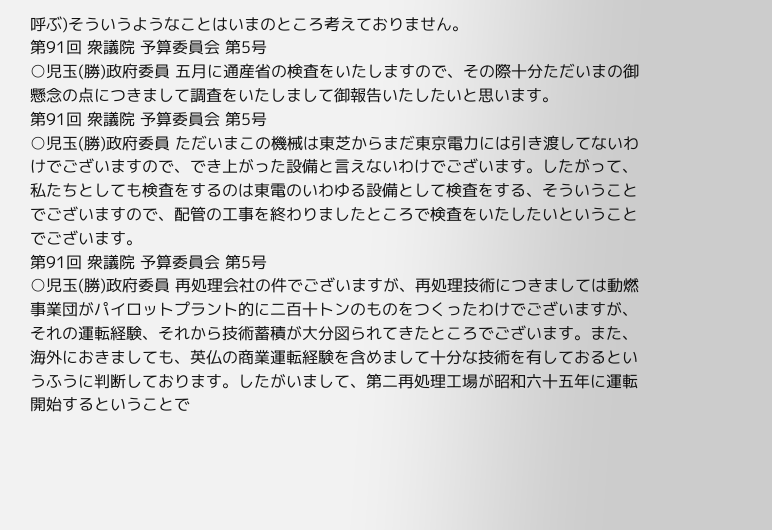呼ぶ)そういうようなことはいまのところ考えておりません。
第91回 衆議院 予算委員会 第5号
○児玉(勝)政府委員 五月に通産省の検査をいたしますので、その際十分ただいまの御懸念の点につきまして調査をいたしまして御報告いたしたいと思います。
第91回 衆議院 予算委員会 第5号
○児玉(勝)政府委員 ただいまこの機械は東芝からまだ東京電力には引き渡してないわけでございますので、でき上がった設備と言えないわけでございます。したがって、私たちとしても検査をするのは東電のいわゆる設備として検査をする、そういうことでございますので、配管の工事を終わりましたところで検査をいたしたいということでございます。
第91回 衆議院 予算委員会 第5号
○児玉(勝)政府委員 再処理会社の件でございますが、再処理技術につきましては動燃事業団がパイロットプラント的に二百十トンのものをつくったわけでございますが、それの運転経験、それから技術蓄積が大分図られてきたところでございます。また、海外におきましても、英仏の商業運転経験を含めまして十分な技術を有しておるというふうに判断しております。したがいまして、第二再処理工場が昭和六十五年に運転開始するということで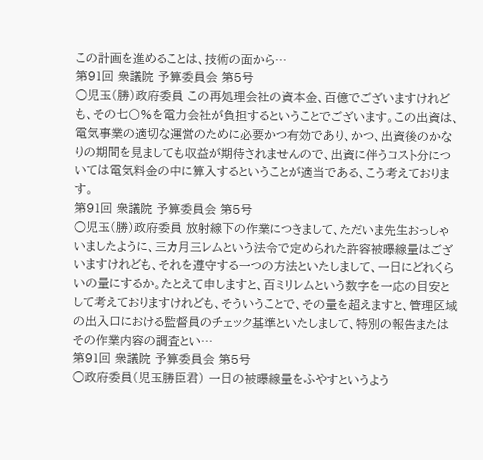この計画を進めることは、技術の面から…
第91回 衆議院 予算委員会 第5号
○児玉(勝)政府委員 この再処理会社の資本金、百億でございますけれども、その七〇%を電力会社が負担するということでございます。この出資は、電気事業の適切な運営のために必要かつ有効であり、かつ、出資後のかなりの期間を見ましても収益が期待されませんので、出資に伴うコスト分については電気料金の中に算入するということが適当である、こう考えております。
第91回 衆議院 予算委員会 第5号
○児玉(勝)政府委員 放射線下の作業につきまして、ただいま先生おっしゃいましたように、三カ月三レムという法令で定められた許容被曝線量はございますけれども、それを遵守する一つの方法といたしまして、一日にどれくらいの量にするか。たとえて申しますと、百ミリレムという数字を一応の目安として考えておりますけれども、そういうことで、その量を超えますと、管理区域の出入口における監督員のチェック基準といたしまして、特別の報告またはその作業内容の調査とい…
第91回 衆議院 予算委員会 第5号
○政府委員(児玉勝臣君) 一日の被曝線量をふやすというよう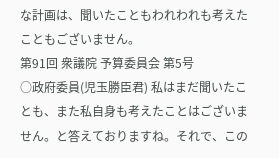な計画は、聞いたこともわれわれも考えたこともございません。
第91回 衆議院 予算委員会 第5号
○政府委員(児玉勝臣君) 私はまだ聞いたことも、また私自身も考えたことはございません。と答えておりますね。それで、この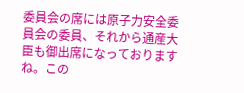委員会の席には原子力安全委員会の委員、それから通産大臣も御出席になっておりますね。この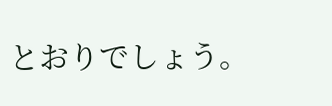とおりでしょう。